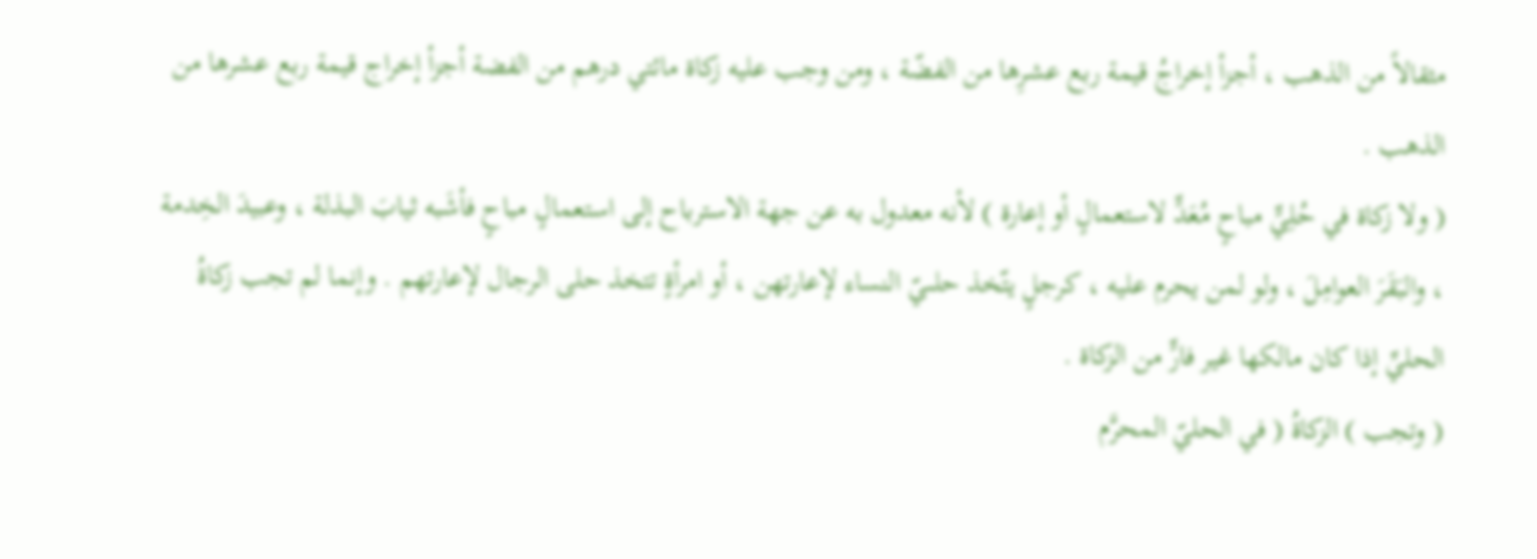مثقالاً من الذهب ، أجزأ إخراجُ قيمة ربع عشرِها من الفضّة ، ومن وجب عليه زكاة مائتي درهم من الفضة أجزأ إخراج قيمة ربع عشرها من الذهب .
( ولا زكاة في حُلِيٍّ مباحٍ مُعَدٍّ لاستعمالٍ أو إعارة ) لأنه معدول به عن جهة الاسترباح إلى استعمالٍ مباحٍ فأشَبه ثيابَ البذلة ، وعبيدَ الخِدمة ، والبَقَرَ العوامِلَ ، ولو لمن يحرم عليه ، كرجلٍ يتّخذ حلىيّ النساء لإعارتهن ، أو امرأةٍ تتخذ حلى الرجال لإعارتهم . وإنما لم تجب زكاةُ الحليِّ إذا كان مالكها غير فارٍّ من الزكاة .
( وتجب ) الزكاةُ ( في الحليّ المحرَّم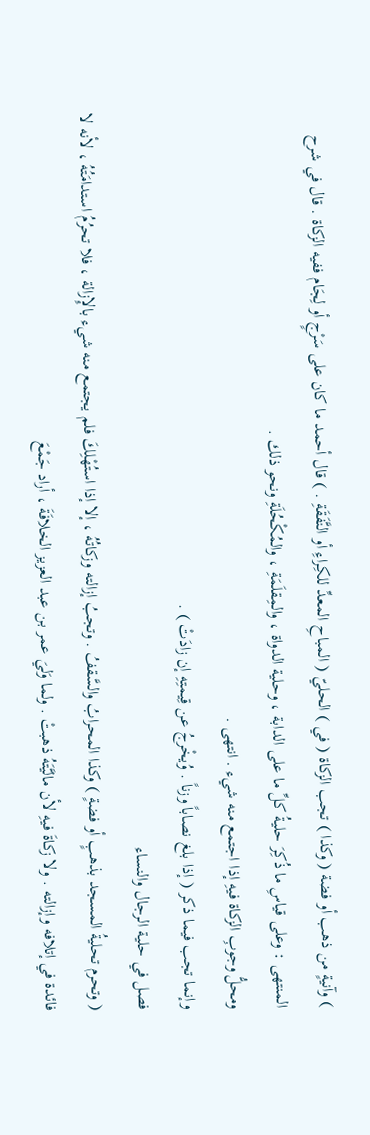) وآنيةٍ من ذهب أو فضة ( وكذا ) تجب الزكاة ( في ) الحليّ ( المباحِ المعدِّ للكِراءِ أو النَّفَقَةِ . ) قال أحمد ما كان على سَرْجٍ أو لِجَام ففيه الزكاة . قال في شرح المنتهى : وعلى قياسِ ما ذُكِرَ حليةُ كلِّ ما على الدابة ، وحلية الدواة ، والمِقلَمَةِ ، والمُكْحُلَةِ ونحو ذلك .
ومحلُّ وجوبِ الزكاة فيهِ إذا اجتمع منه شيء . انتهى .
وإنما تجب فيما ذكر ( إذا بلغ نصاباً وزناً . وُيخْرجُ عن قِيمتِهِ إن زادَتْ ) .
فصل في حلية الرجال والنساء
( وتحرم تحليةُ المسجد بذهبٍ أو فضةٍ ) وكذا المحرابُ والسَّقفُ . وتجبُ إزالته وزكاتُهُ ، إلا إذا استُهْلِكَ فلم يجتمع منه شيء بالإِزالة ، فلا تحرُمُ استدامَتُهُ ، لأنه لا فائدة في إتلافه وإزالته . ولا زكاةَ فيهِ لأن ماليَّتَهُ ذهبتْ . ولما وَليَ عمر بن عبد العزيز الخلافَةَ ، أراد جَمْعَ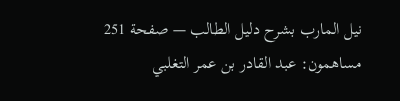نيل المارب بشرح دليل الطالب — صفحة 251
مساهمون: عبد القادر بن عمر التغلبي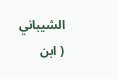الشيباني ( ابن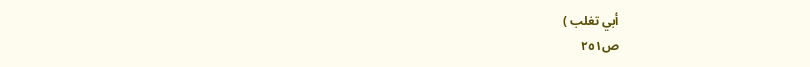أبي تغلب )
ص٢٥١